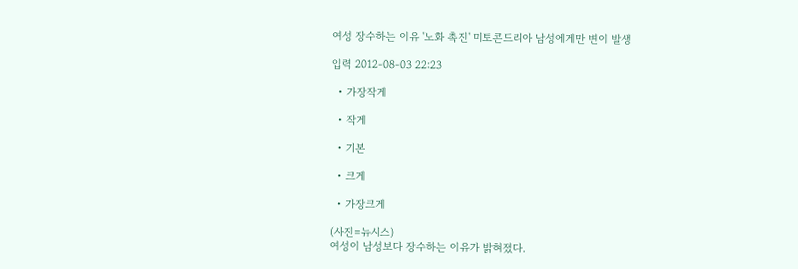여성 장수하는 이유 '노화 촉진' 미토콘드리아 남성에게만 변이 발생

입력 2012-08-03 22:23

  • 가장작게

  • 작게

  • 기본

  • 크게

  • 가장크게

(사진=뉴시스)
여성이 남성보다 장수하는 이유가 밝혀졌다.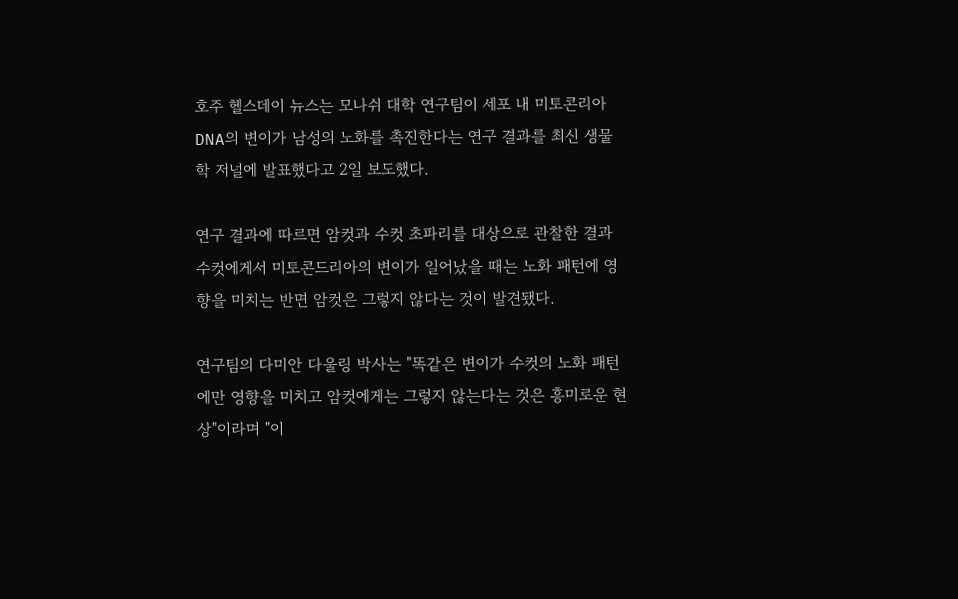호주 헬스데이 뉴스는 모나쉬 대학 연구팀이 세포 내 미토콘리아 DNA의 변이가 남성의 노화를 촉진한다는 연구 결과를 최신 생물학 저널에 발표했다고 2일 보도했다.

연구 결과에 따르면 암컷과 수컷 초파리를 대상으로 관찰한 결과 수컷에게서 미토콘드리아의 변이가 일어났을 때는 노화 패턴에 영향을 미치는 반면 암컷은 그렇지 않다는 것이 발견됐다.

연구팀의 다미안 다울링 박사는 "똑같은 변이가 수컷의 노화 패턴에만 영향을 미치고 암컷에게는 그렇지 않는다는 것은 흥미로운 현상"이라며 "이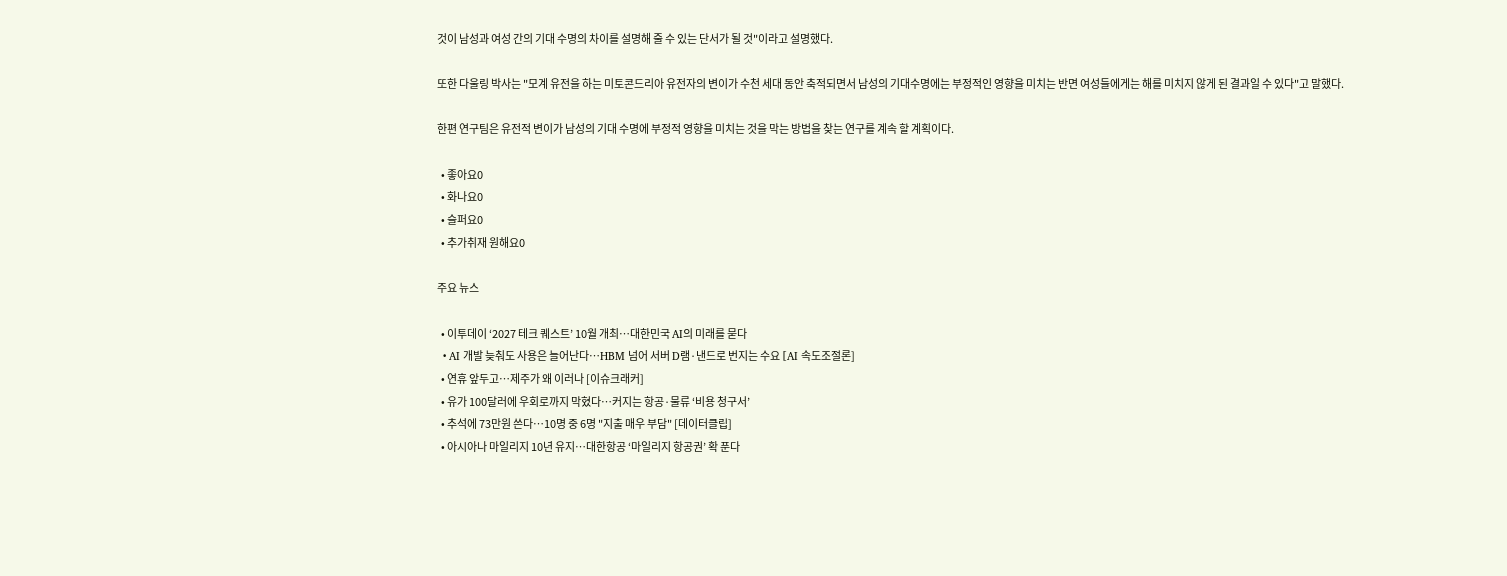것이 남성과 여성 간의 기대 수명의 차이를 설명해 줄 수 있는 단서가 될 것"이라고 설명했다.

또한 다울링 박사는 "모계 유전을 하는 미토콘드리아 유전자의 변이가 수천 세대 동안 축적되면서 남성의 기대수명에는 부정적인 영향을 미치는 반면 여성들에게는 해를 미치지 않게 된 결과일 수 있다"고 말했다.

한편 연구팀은 유전적 변이가 남성의 기대 수명에 부정적 영향을 미치는 것을 막는 방법을 찾는 연구를 계속 할 계획이다.

  • 좋아요0
  • 화나요0
  • 슬퍼요0
  • 추가취재 원해요0

주요 뉴스

  • 이투데이 ‘2027 테크 퀘스트’ 10월 개최⋯대한민국 AI의 미래를 묻다
  • AI 개발 늦춰도 사용은 늘어난다⋯HBM 넘어 서버 D램·낸드로 번지는 수요 [AI 속도조절론]
  • 연휴 앞두고…제주가 왜 이러나 [이슈크래커]
  • 유가 100달러에 우회로까지 막혔다…커지는 항공·물류 ‘비용 청구서’
  • 추석에 73만원 쓴다…10명 중 6명 "지출 매우 부담" [데이터클립]
  • 아시아나 마일리지 10년 유지…대한항공 ‘마일리지 항공권’ 확 푼다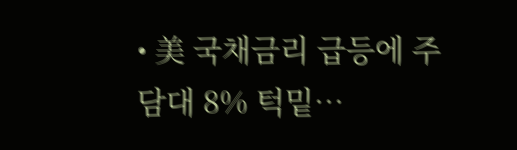• 美 국채금리 급등에 주담대 8% 턱밑…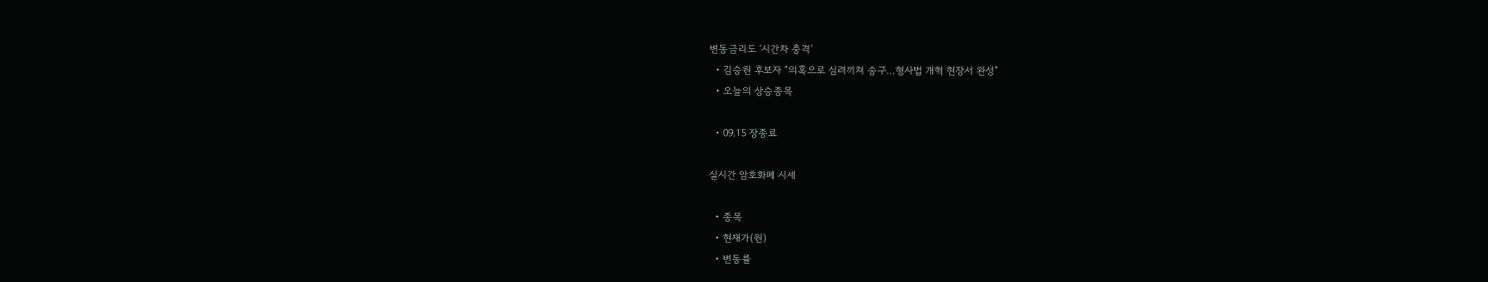변동금리도 ‘시간차 충격’
  • 김승원 후보자 “의혹으로 심려끼쳐 송구…형사법 개혁 현장서 완성”
  • 오늘의 상승종목

  • 09.15 장종료

실시간 암호화폐 시세

  • 종목
  • 현재가(원)
  • 변동률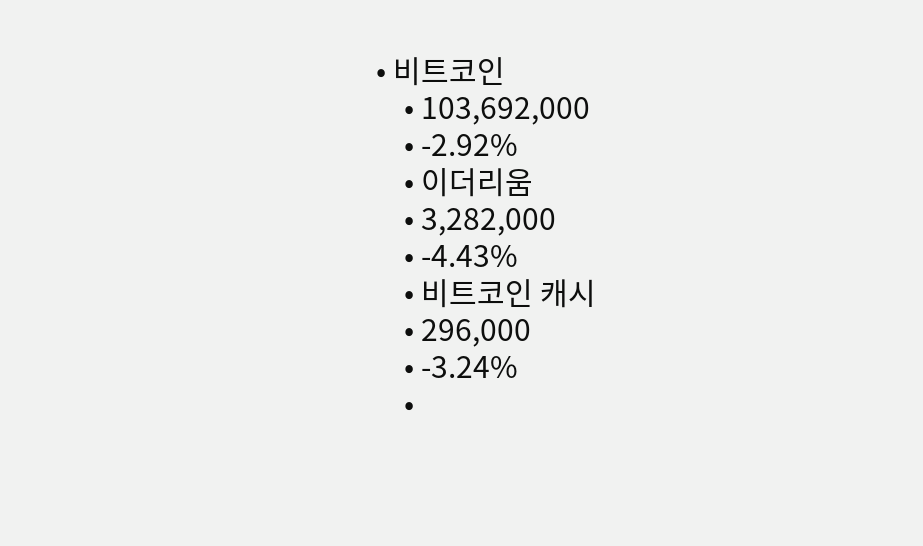• 비트코인
    • 103,692,000
    • -2.92%
    • 이더리움
    • 3,282,000
    • -4.43%
    • 비트코인 캐시
    • 296,000
    • -3.24%
    •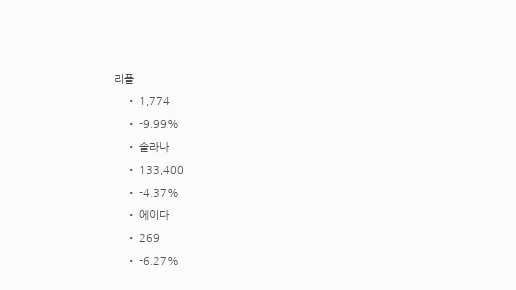리플
    • 1,774
    • -9.99%
    • 솔라나
    • 133,400
    • -4.37%
    • 에이다
    • 269
    • -6.27%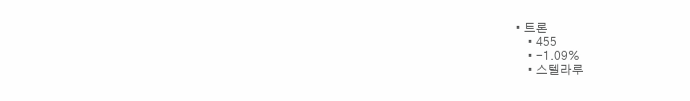• 트론
    • 455
    • -1.09%
    • 스텔라루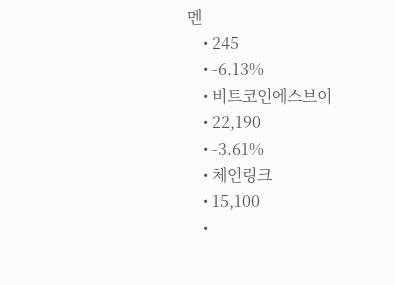멘
    • 245
    • -6.13%
    • 비트코인에스브이
    • 22,190
    • -3.61%
    • 체인링크
    • 15,100
    •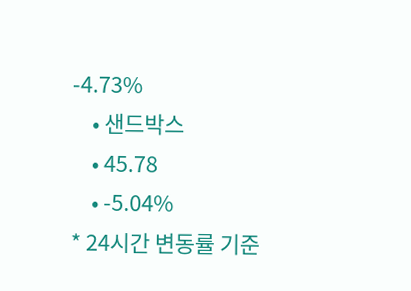-4.73%
    • 샌드박스
    • 45.78
    • -5.04%
* 24시간 변동률 기준